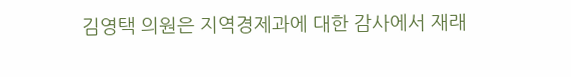김영택 의원은 지역경제과에 대한 감사에서 재래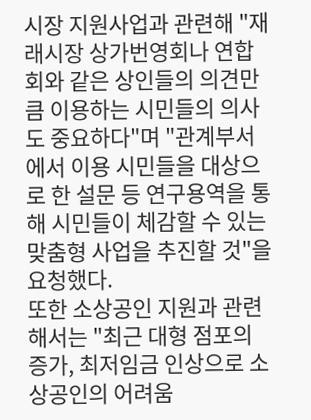시장 지원사업과 관련해 "재래시장 상가번영회나 연합회와 같은 상인들의 의견만큼 이용하는 시민들의 의사도 중요하다"며 "관계부서에서 이용 시민들을 대상으로 한 설문 등 연구용역을 통해 시민들이 체감할 수 있는 맞춤형 사업을 추진할 것"을 요청했다.
또한 소상공인 지원과 관련해서는 "최근 대형 점포의 증가, 최저임금 인상으로 소상공인의 어려움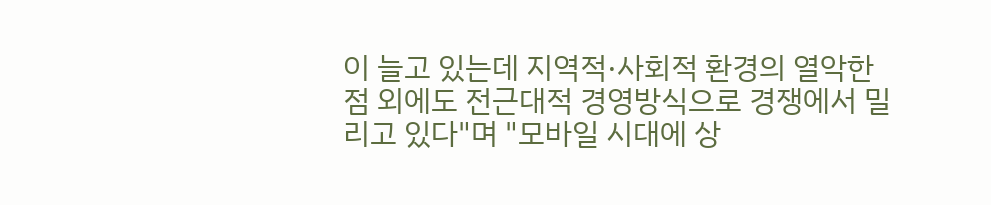이 늘고 있는데 지역적·사회적 환경의 열악한 점 외에도 전근대적 경영방식으로 경쟁에서 밀리고 있다"며 "모바일 시대에 상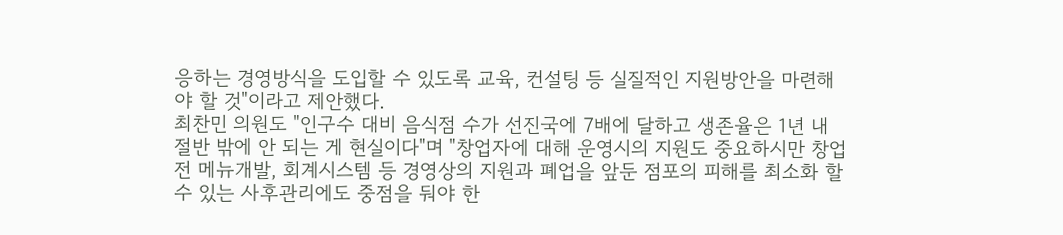응하는 경영방식을 도입할 수 있도록 교육, 컨설팅 등 실질적인 지원방안을 마련해야 할 것"이라고 제안했다.
최찬민 의원도 "인구수 대비 음식점 수가 선진국에 7배에 달하고 생존율은 1년 내 절반 밖에 안 되는 게 현실이다"며 "창업자에 대해 운영시의 지원도 중요하시만 창업 전 메뉴개발, 회계시스템 등 경영상의 지원과 폐업을 앞둔 점포의 피해를 최소화 할 수 있는 사후관리에도 중점을 둬야 한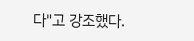다"고 강조했다.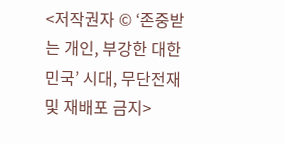<저작권자 © ‘존중받는 개인, 부강한 대한민국’ 시대, 무단전재 및 재배포 금지>